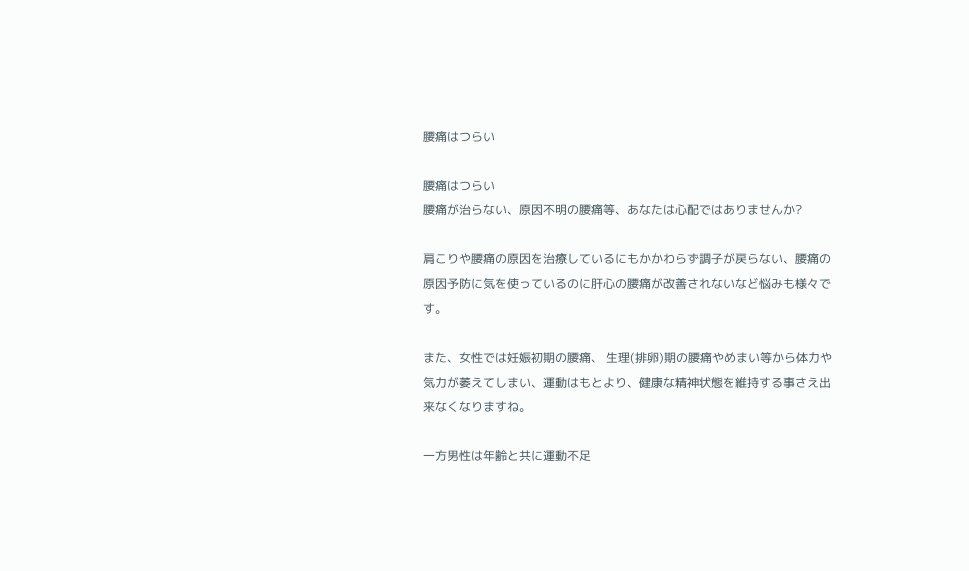腰痛はつらい

腰痛はつらい
腰痛が治らない、原因不明の腰痛等、あなたは心配ではありませんか?

肩こりや腰痛の原因を治療しているにもかかわらず調子が戻らない、腰痛の原因予防に気を使っているのに肝心の腰痛が改善されないなど悩みも様々です。

また、女性では妊娠初期の腰痛、 生理(排卵)期の腰痛やめまい等から体力や気力が萎えてしまい、運動はもとより、健康な精神状態を維持する事さえ出来なくなりますね。

一方男性は年齢と共に運動不足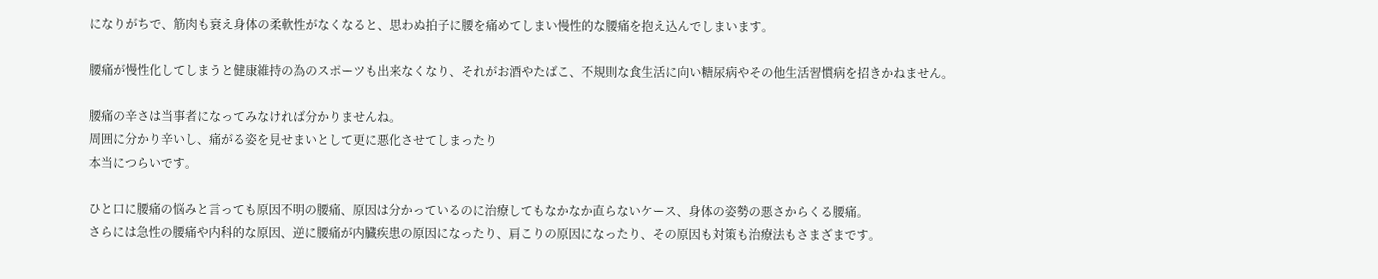になりがちで、筋肉も衰え身体の柔軟性がなくなると、思わぬ拍子に腰を痛めてしまい慢性的な腰痛を抱え込んでしまいます。

腰痛が慢性化してしまうと健康維持の為のスポーツも出来なくなり、それがお酒やたばこ、不規則な食生活に向い糖尿病やその他生活習慣病を招きかねません。

腰痛の辛さは当事者になってみなければ分かりませんね。
周囲に分かり辛いし、痛がる姿を見せまいとして更に悪化させてしまったり
本当につらいです。

ひと口に腰痛の悩みと言っても原因不明の腰痛、原因は分かっているのに治療してもなかなか直らないケース、身体の姿勢の悪さからくる腰痛。
さらには急性の腰痛や内科的な原因、逆に腰痛が内臓疾患の原因になったり、肩こりの原因になったり、その原因も対策も治療法もさまざまです。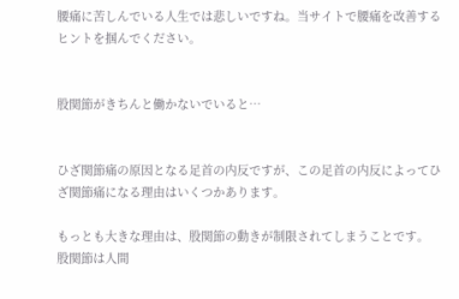腰痛に苦しんでいる人生では悲しいですね。当サイトで腰痛を改善するヒントを掴んでください。


股関節がきちんと働かないでいると…


ひざ関節痛の原因となる足首の内反ですが、この足首の内反によってひざ関節痛になる理由はいくつかあります。

もっとも大きな理由は、股関節の動きが制限されてしまうことです。
股関節は人間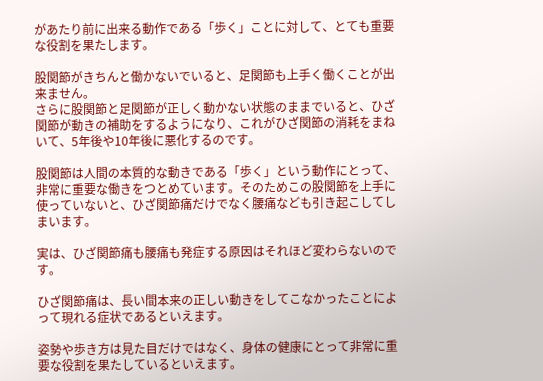があたり前に出来る動作である「歩く」ことに対して、とても重要な役割を果たします。

股関節がきちんと働かないでいると、足関節も上手く働くことが出来ません。
さらに股関節と足関節が正しく動かない状態のままでいると、ひざ関節が動きの補助をするようになり、これがひざ関節の消耗をまねいて、5年後や10年後に悪化するのです。

股関節は人間の本質的な動きである「歩く」という動作にとって、非常に重要な働きをつとめています。そのためこの股関節を上手に使っていないと、ひざ関節痛だけでなく腰痛なども引き起こしてしまいます。

実は、ひざ関節痛も腰痛も発症する原因はそれほど変わらないのです。

ひざ関節痛は、長い間本来の正しい動きをしてこなかったことによって現れる症状であるといえます。

姿勢や歩き方は見た目だけではなく、身体の健康にとって非常に重要な役割を果たしているといえます。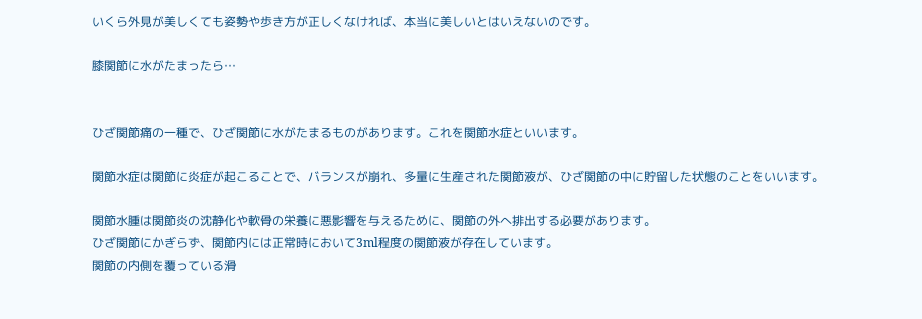いくら外見が美しくても姿勢や歩き方が正しくなければ、本当に美しいとはいえないのです。

膝関節に水がたまったら…


ひざ関節痛の一種で、ひざ関節に水がたまるものがあります。これを関節水症といいます。

関節水症は関節に炎症が起こることで、バランスが崩れ、多量に生産された関節液が、ひざ関節の中に貯留した状態のことをいいます。

関節水腫は関節炎の沈静化や軟骨の栄養に悪影響を与えるために、関節の外へ排出する必要があります。
ひざ関節にかぎらず、関節内には正常時において3ml程度の関節液が存在しています。
関節の内側を覆っている滑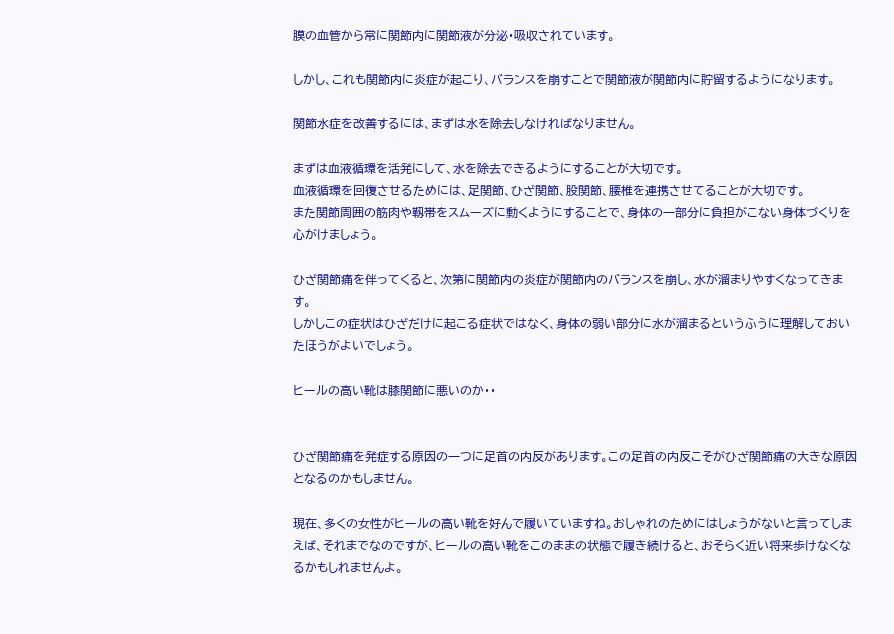膜の血管から常に関節内に関節液が分泌・吸収されています。

しかし、これも関節内に炎症が起こり、バランスを崩すことで関節液が関節内に貯留するようになります。

関節水症を改善するには、まずは水を除去しなければなりません。

まずは血液循環を活発にして、水を除去できるようにすることが大切です。
血液循環を回復させるためには、足関節、ひざ関節、股関節、腰椎を連携させてることが大切です。
また関節周囲の筋肉や靱帯をスムーズに動くようにすることで、身体の一部分に負担がこない身体づくりを心がけましょう。

ひざ関節痛を伴ってくると、次第に関節内の炎症が関節内のバランスを崩し、水が溜まりやすくなってきます。
しかしこの症状はひざだけに起こる症状ではなく、身体の弱い部分に水が溜まるというふうに理解しておいたほうがよいでしょう。

ヒールの高い靴は膝関節に悪いのか・・


ひざ関節痛を発症する原因の一つに足首の内反があります。この足首の内反こそがひざ関節痛の大きな原因となるのかもしません。

現在、多くの女性がヒールの高い靴を好んで履いていますね。おしゃれのためにはしょうがないと言ってしまえば、それまでなのですが、ヒールの高い靴をこのままの状態で履き続けると、おそらく近い将来歩けなくなるかもしれませんよ。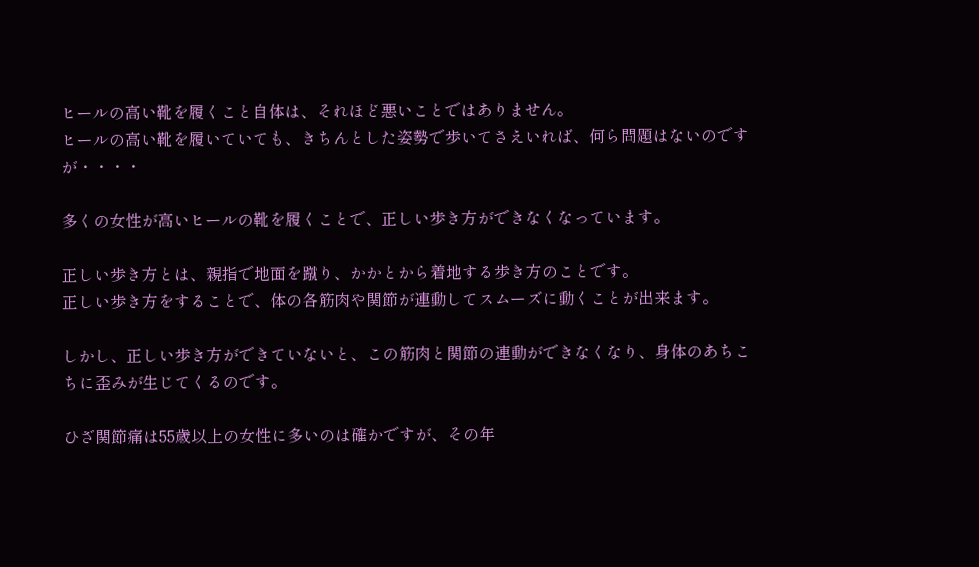ヒールの高い靴を履くこと自体は、それほど悪いことではありません。
ヒールの高い靴を履いていても、きちんとした姿勢で歩いてさえいれば、何ら問題はないのですが・・・・

多くの女性が高いヒールの靴を履くことで、正しい歩き方ができなくなっています。

正しい歩き方とは、親指で地面を蹴り、かかとから着地する歩き方のことです。
正しい歩き方をすることで、体の各筋肉や関節が連動してスムーズに動くことが出来ます。

しかし、正しい歩き方ができていないと、この筋肉と関節の連動ができなくなり、身体のあちこちに歪みが生じてくるのです。

ひざ関節痛は55歳以上の女性に多いのは確かですが、その年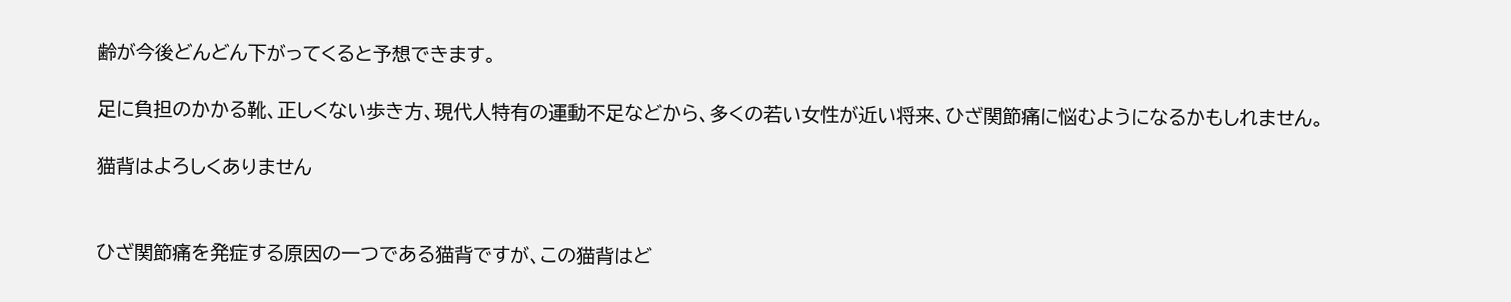齢が今後どんどん下がってくると予想できます。

足に負担のかかる靴、正しくない歩き方、現代人特有の運動不足などから、多くの若い女性が近い将来、ひざ関節痛に悩むようになるかもしれません。

猫背はよろしくありません


ひざ関節痛を発症する原因の一つである猫背ですが、この猫背はど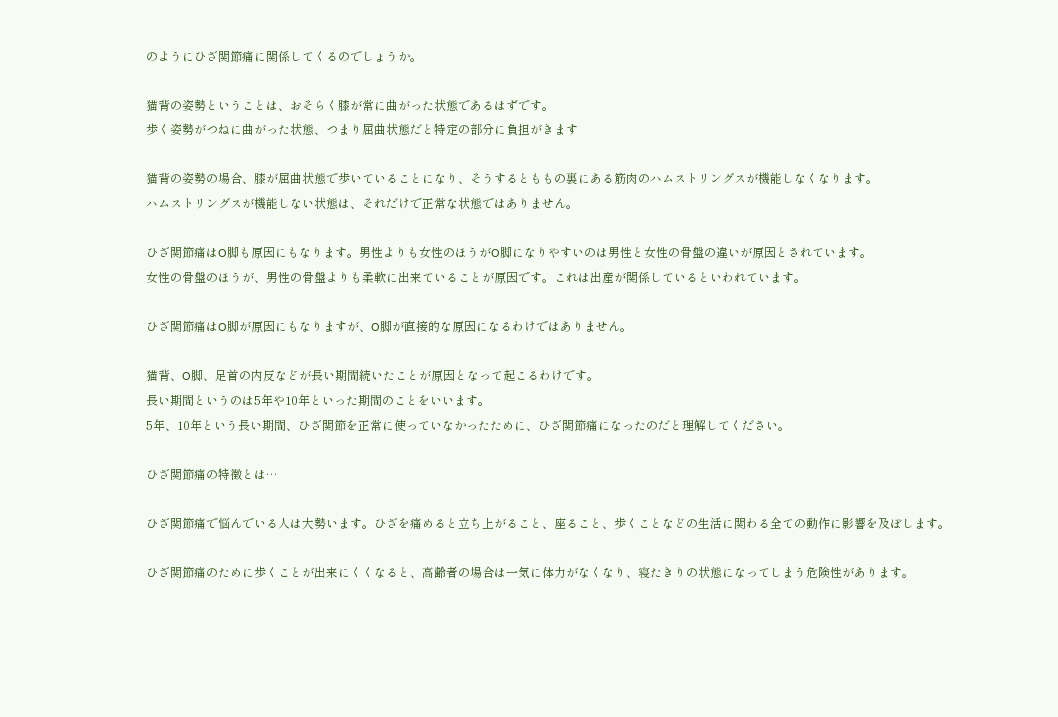のようにひざ関節痛に関係してくるのでしょうか。

猫背の姿勢ということは、おそらく膝が常に曲がった状態であるはずです。
歩く姿勢がつねに曲がった状態、つまり屈曲状態だと特定の部分に負担がきます

猫背の姿勢の場合、膝が屈曲状態で歩いていることになり、そうするとももの裏にある筋肉のハムストリングスが機能しなくなります。
ハムストリングスが機能しない状態は、それだけで正常な状態ではありません。

ひざ関節痛はO脚も原因にもなります。男性よりも女性のほうがO脚になりやすいのは男性と女性の骨盤の違いが原因とされています。
女性の骨盤のほうが、男性の骨盤よりも柔軟に出来ていることが原因です。これは出産が関係しているといわれています。

ひざ関節痛はO脚が原因にもなりますが、O脚が直接的な原因になるわけではありません。

猫背、O脚、足首の内反などが長い期間続いたことが原因となって起こるわけです。
長い期間というのは5年や10年といった期間のことをいいます。
5年、10年という長い期間、ひざ関節を正常に使っていなかったために、ひざ関節痛になったのだと理解してください。

ひざ関節痛の特徴とは…

ひざ関節痛で悩んでいる人は大勢います。ひざを痛めると立ち上がること、座ること、歩くことなどの生活に関わる全ての動作に影響を及ぼします。

ひざ関節痛のために歩くことが出来にくくなると、高齢者の場合は一気に体力がなくなり、寝たきりの状態になってしまう危険性があります。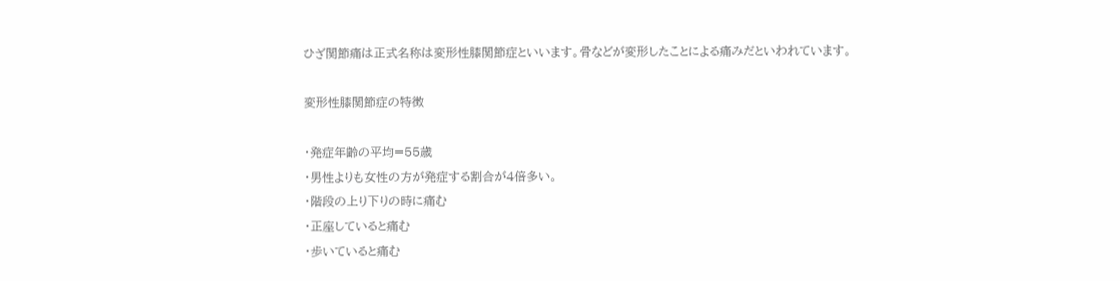ひざ関節痛は正式名称は変形性膝関節症といいます。骨などが変形したことによる痛みだといわれています。

変形性膝関節症の特徴

・発症年齢の平均=55歳
・男性よりも女性の方が発症する割合が4倍多い。
・階段の上り下りの時に痛む
・正座していると痛む
・歩いていると痛む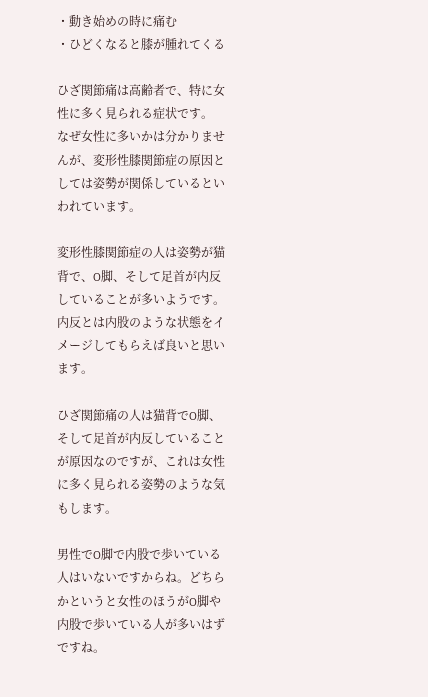・動き始めの時に痛む
・ひどくなると膝が腫れてくる

ひざ関節痛は高齢者で、特に女性に多く見られる症状です。
なぜ女性に多いかは分かりませんが、変形性膝関節症の原因としては姿勢が関係しているといわれています。

変形性膝関節症の人は姿勢が猫背で、O脚、そして足首が内反していることが多いようです。内反とは内股のような状態をイメージしてもらえば良いと思います。

ひざ関節痛の人は猫背でO脚、そして足首が内反していることが原因なのですが、これは女性に多く見られる姿勢のような気もします。

男性でO脚で内股で歩いている人はいないですからね。どちらかというと女性のほうがO脚や内股で歩いている人が多いはずですね。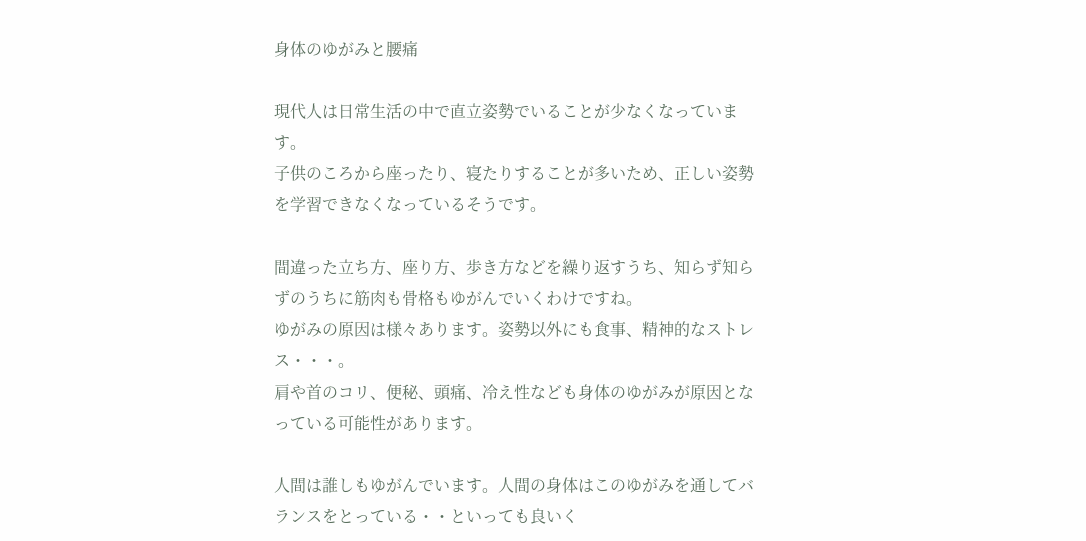身体のゆがみと腰痛

現代人は日常生活の中で直立姿勢でいることが少なくなっています。
子供のころから座ったり、寝たりすることが多いため、正しい姿勢を学習できなくなっているそうです。

間違った立ち方、座り方、歩き方などを繰り返すうち、知らず知らずのうちに筋肉も骨格もゆがんでいくわけですね。
ゆがみの原因は様々あります。姿勢以外にも食事、精神的なストレス・・・。
肩や首のコリ、便秘、頭痛、冷え性なども身体のゆがみが原因となっている可能性があります。

人間は誰しもゆがんでいます。人間の身体はこのゆがみを通してバランスをとっている・・といっても良いく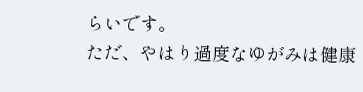らいです。
ただ、やはり過度なゆがみは健康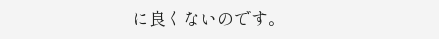に良くないのです。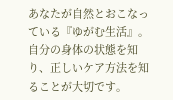あなたが自然とおこなっている『ゆがむ生活』。
自分の身体の状態を知り、正しいケア方法を知ることが大切です。